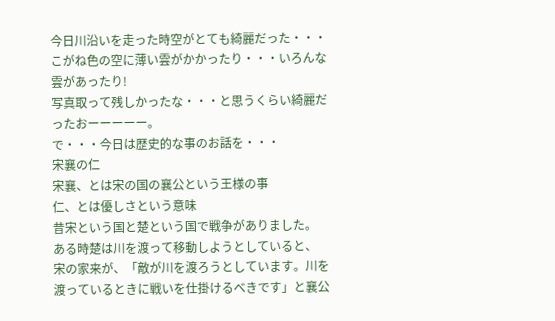今日川沿いを走った時空がとても綺麗だった・・・
こがね色の空に薄い雲がかかったり・・・いろんな雲があったり!
写真取って残しかったな・・・と思うくらい綺麗だったおーーーーー。
で・・・今日は歴史的な事のお話を・・・
宋襄の仁
宋襄、とは宋の国の襄公という王様の事
仁、とは優しさという意味
昔宋という国と楚という国で戦争がありました。
ある時楚は川を渡って移動しようとしていると、
宋の家来が、「敵が川を渡ろうとしています。川を渡っているときに戦いを仕掛けるべきです」と襄公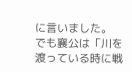に言いました。
でも襄公は「川を渡っている時に戦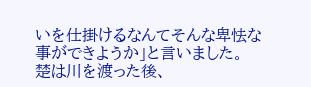いを仕掛けるなんてそんな卑怯な事ができようか」と言いました。
楚は川を渡った後、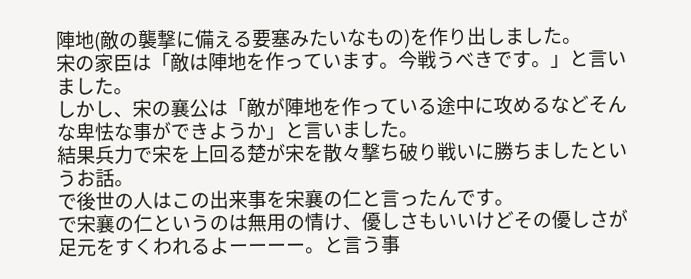陣地(敵の襲撃に備える要塞みたいなもの)を作り出しました。
宋の家臣は「敵は陣地を作っています。今戦うべきです。」と言いました。
しかし、宋の襄公は「敵が陣地を作っている途中に攻めるなどそんな卑怯な事ができようか」と言いました。
結果兵力で宋を上回る楚が宋を散々撃ち破り戦いに勝ちましたというお話。
で後世の人はこの出来事を宋襄の仁と言ったんです。
で宋襄の仁というのは無用の情け、優しさもいいけどその優しさが足元をすくわれるよーーーー。と言う事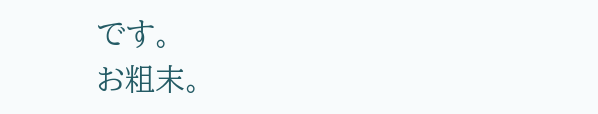です。
お粗末。